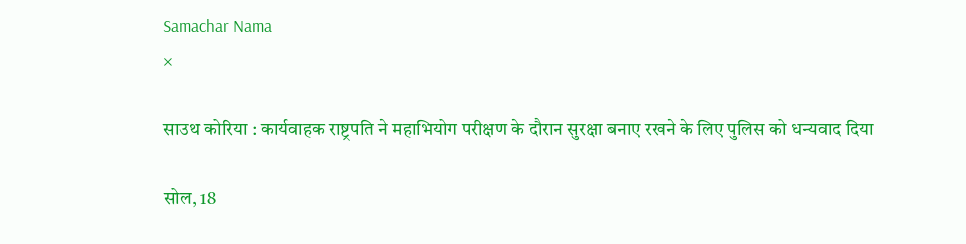Samachar Nama
×

साउथ कोरिया : कार्यवाहक राष्ट्रपति ने महाभियोग परीक्षण के दौरान सुरक्षा बनाए रखने के लिए पुलिस को धन्यवाद दिया

सोल, 18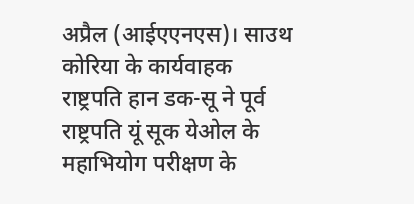अप्रैल (आईएएनएस)। साउथ कोरिया के कार्यवाहक राष्ट्रपति हान डक-सू ने पूर्व राष्ट्रपति यूं सूक येओल के महाभियोग परीक्षण के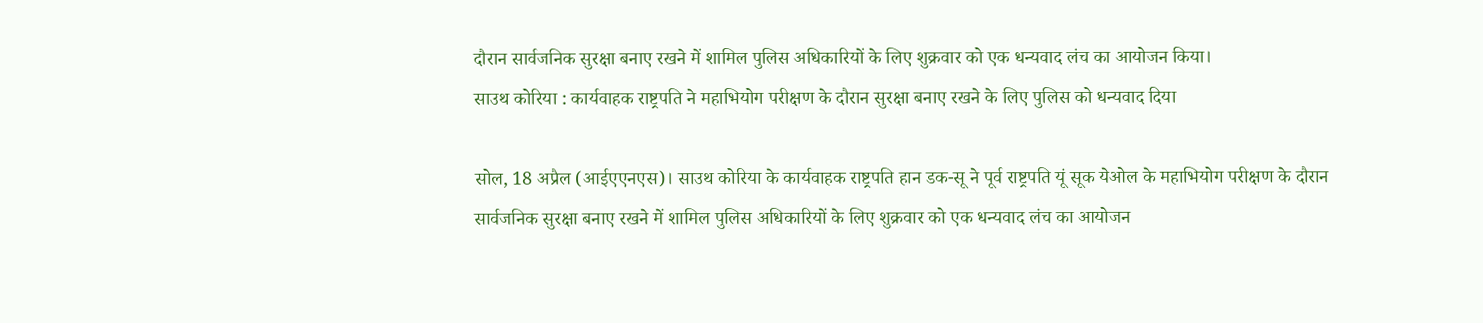दौरान सार्वजनिक सुरक्षा बनाए रखने में शामिल पुलिस अधिकारियों के लिए शुक्रवार को एक धन्यवाद लंच का आयोजन किया।
साउथ कोरिया : कार्यवाहक राष्ट्रपति ने महाभियोग परीक्षण के दौरान सुरक्षा बनाए रखने के लिए पुलिस को धन्यवाद दिया

सोल, 18 अप्रैल (आईएएनएस)। साउथ कोरिया के कार्यवाहक राष्ट्रपति हान डक-सू ने पूर्व राष्ट्रपति यूं सूक येओल के महाभियोग परीक्षण के दौरान सार्वजनिक सुरक्षा बनाए रखने में शामिल पुलिस अधिकारियों के लिए शुक्रवार को एक धन्यवाद लंच का आयोजन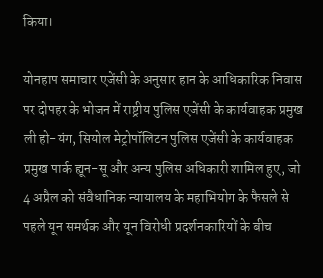किया।

योनहाप समाचार एजेंसी के अनुसार हान के आधिकारिक निवास पर दोपहर के भोजन में राष्ट्रीय पुलिस एजेंसी के कार्यवाहक प्रमुख ली हो-यंग, सियोल मेट्रोपॉलिटन पुलिस एजेंसी के कार्यवाहक प्रमुख पार्क ह्यून-सू और अन्य पुलिस अधिकारी शामिल हुए, जो 4 अप्रैल को संवैधानिक न्यायालय के महाभियोग के फैसले से पहले यून समर्थक और यून विरोधी प्रदर्शनकारियों के बीच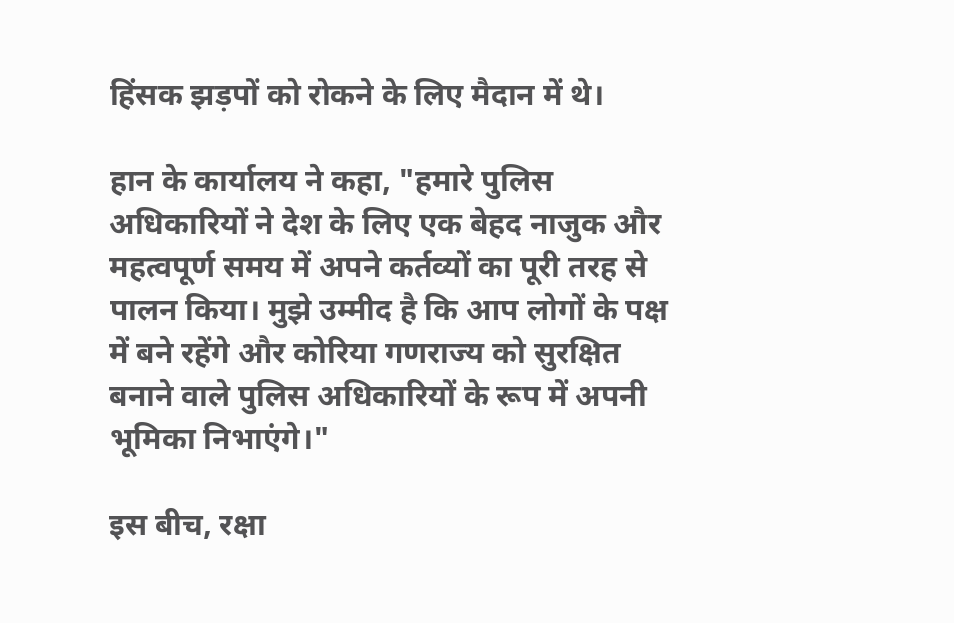हिंसक झड़पों को रोकने के लिए मैदान में थे।

हान के कार्यालय ने कहा, "हमारे पुलिस अधिकारियों ने देश के लिए एक बेहद नाजुक और महत्वपूर्ण समय में अपने कर्तव्यों का पूरी तरह से पालन किया। मुझे उम्मीद है कि आप लोगों के पक्ष में बने रहेंगे और कोरिया गणराज्य को सुरक्षित बनाने वाले पुलिस अधिकारियों के रूप में अपनी भूमिका निभाएंगे।"

इस बीच, रक्षा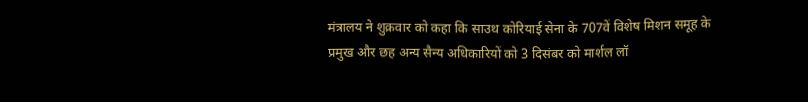मंत्रालय ने शुक्रवार को कहा कि साउथ कोरियाई सेना के 707वें विशेष मिशन समूह के प्रमुख और छह अन्य सैन्य अधिकारियों को 3 दिसंबर को मार्शल लॉ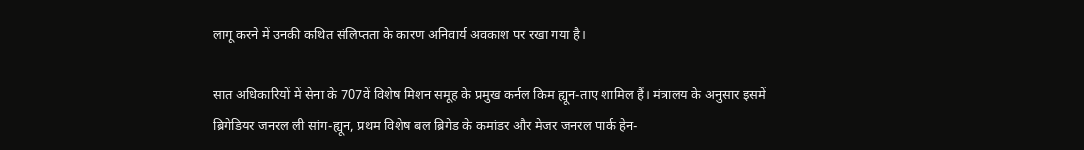लागू करने में उनकी कथित संलिप्तता के कारण अनिवार्य अवकाश पर रखा गया है।

सात अधिकारियों में सेना के 707वें विशेष मिशन समूह के प्रमुख कर्नल किम ह्यून-ताए शामिल हैं। मंत्रालय के अनुसार इसमें ब्रिगेडियर जनरल ली सांग-ह्यून, प्रथम विशेष बल ब्रिगेड के कमांडर और मेजर जनरल पार्क हेन-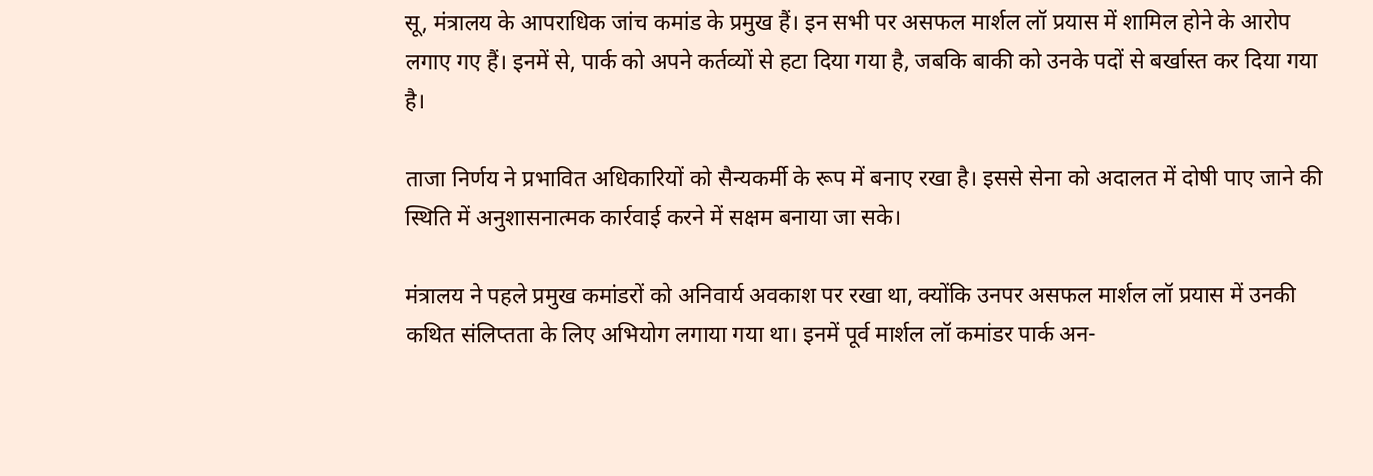सू, मंत्रालय के आपराधिक जांच कमांड के प्रमुख हैं। इन सभी पर असफल मार्शल लॉ प्रयास में शामिल होने के आरोप लगाए गए हैं। इनमें से, पार्क को अपने कर्तव्यों से हटा दिया गया है, जबकि बाकी को उनके पदों से बर्खास्त कर दिया गया है।

ताजा निर्णय ने प्रभावित अधिकारियों को सैन्यकर्मी के रूप में बनाए रखा है। इससे सेना को अदालत में दोषी पाए जाने की स्थिति में अनुशासनात्मक कार्रवाई करने में सक्षम बनाया जा सके।

मंत्रालय ने पहले प्रमुख कमांडरों को अनिवार्य अवकाश पर रखा था, क्योंकि उनपर असफल मार्शल लॉ प्रयास में उनकी कथित संलिप्तता के लिए अभियोग लगाया गया था। इनमें पूर्व मार्शल लॉ कमांडर पार्क अन-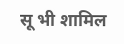सू भी शामिल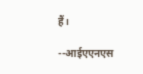हैं।

--आईएएनएस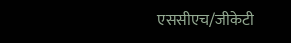एससीएच/जीकेटी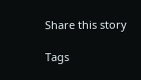Share this story

Tags